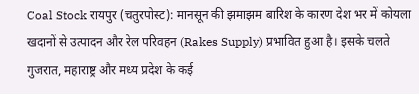Coal Stock रायपुर (चतुरपोस्ट): मानसून की झमाझम बारिश के कारण देश भर में कोयला खदानों से उत्पादन और रेल परिवहन (Rakes Supply) प्रभावित हुआ है। इसके चलते गुजरात, महाराष्ट्र और मध्य प्रदेश के कई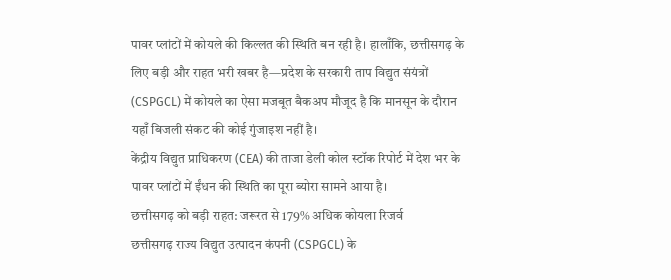पावर प्लांटों में कोयले की किल्लत की स्थिति बन रही है। हालाँकि, छत्तीसगढ़ के लिए बड़ी और राहत भरी खबर है—प्रदेश के सरकारी ताप विद्युत संयंत्रों (CSPGCL) में कोयले का ऐसा मजबूत बैकअप मौजूद है कि मानसून के दौरान यहाँ बिजली संकट की कोई गुंजाइश नहीं है।
केंद्रीय विद्युत प्राधिकरण (CEA) की ताजा डेली कोल स्टॉक रिपोर्ट में देश भर के पावर प्लांटों में ईंधन की स्थिति का पूरा ब्योरा सामने आया है।
छत्तीसगढ़ को बड़ी राहत: जरूरत से 179% अधिक कोयला रिजर्व
छत्तीसगढ़ राज्य विद्युत उत्पादन कंपनी (CSPGCL) के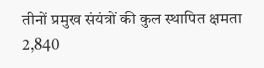तीनों प्रमुख संयंत्रों की कुल स्थापित क्षमता 2,840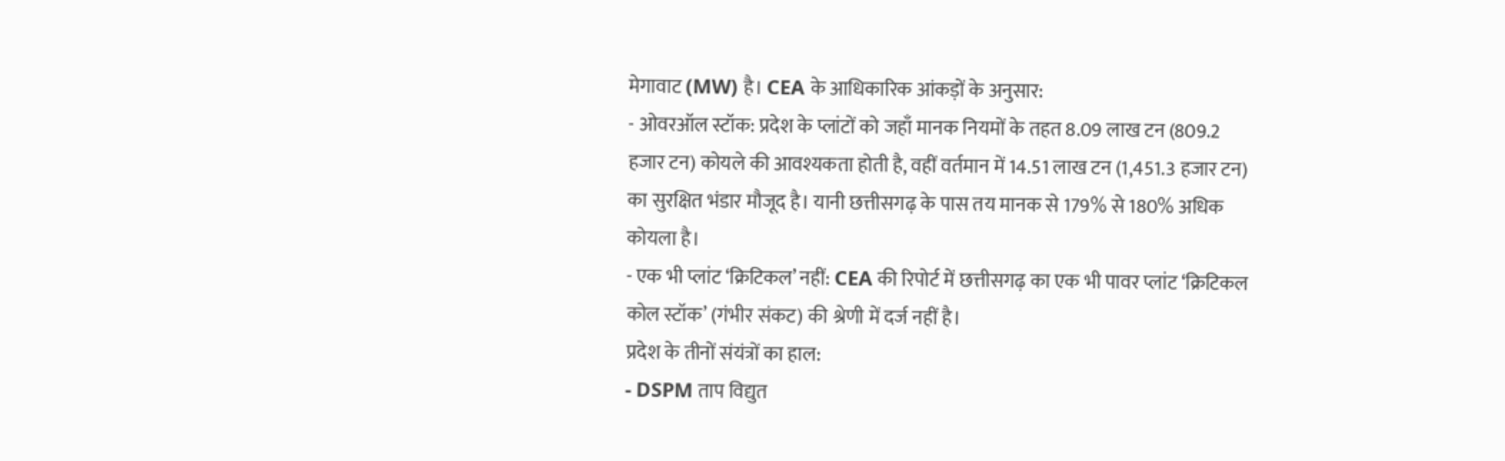मेगावाट (MW) है। CEA के आधिकारिक आंकड़ों के अनुसार:
- ओवरऑल स्टॉक: प्रदेश के प्लांटों को जहाँ मानक नियमों के तहत 8.09 लाख टन (809.2 हजार टन) कोयले की आवश्यकता होती है, वहीं वर्तमान में 14.51 लाख टन (1,451.3 हजार टन) का सुरक्षित भंडार मौजूद है। यानी छत्तीसगढ़ के पास तय मानक से 179% से 180% अधिक कोयला है।
- एक भी प्लांट ‘क्रिटिकल’ नहीं: CEA की रिपोर्ट में छत्तीसगढ़ का एक भी पावर प्लांट ‘क्रिटिकल कोल स्टॉक’ (गंभीर संकट) की श्रेणी में दर्ज नहीं है।
प्रदेश के तीनों संयंत्रों का हाल:
- DSPM ताप विद्युत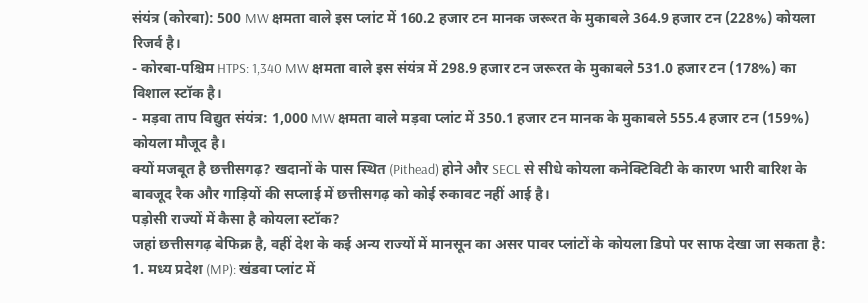संयंत्र (कोरबा): 500 MW क्षमता वाले इस प्लांट में 160.2 हजार टन मानक जरूरत के मुकाबले 364.9 हजार टन (228%) कोयला रिजर्व है।
- कोरबा-पश्चिम HTPS: 1,340 MW क्षमता वाले इस संयंत्र में 298.9 हजार टन जरूरत के मुकाबले 531.0 हजार टन (178%) का विशाल स्टॉक है।
- मड़वा ताप विद्युत संयंत्र: 1,000 MW क्षमता वाले मड़वा प्लांट में 350.1 हजार टन मानक के मुकाबले 555.4 हजार टन (159%) कोयला मौजूद है।
क्यों मजबूत है छत्तीसगढ़? खदानों के पास स्थित (Pithead) होने और SECL से सीधे कोयला कनेक्टिविटी के कारण भारी बारिश के बावजूद रैक और गाड़ियों की सप्लाई में छत्तीसगढ़ को कोई रुकावट नहीं आई है।
पड़ोसी राज्यों में कैसा है कोयला स्टॉक?
जहां छत्तीसगढ़ बेफिक्र है, वहीं देश के कई अन्य राज्यों में मानसून का असर पावर प्लांटों के कोयला डिपो पर साफ देखा जा सकता है:
1. मध्य प्रदेश (MP): खंडवा प्लांट में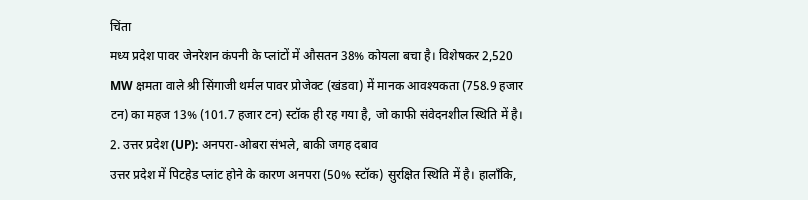चिंता
मध्य प्रदेश पावर जेनरेशन कंपनी के प्लांटों में औसतन 38% कोयला बचा है। विशेषकर 2,520 MW क्षमता वाले श्री सिंगाजी थर्मल पावर प्रोजेक्ट (खंडवा) में मानक आवश्यकता (758.9 हजार टन) का महज 13% (101.7 हजार टन) स्टॉक ही रह गया है, जो काफी संवेदनशील स्थिति में है।
2. उत्तर प्रदेश (UP): अनपरा-ओबरा संभले, बाकी जगह दबाव
उत्तर प्रदेश में पिटहेड प्लांट होने के कारण अनपरा (50% स्टॉक) सुरक्षित स्थिति में है। हालाँकि,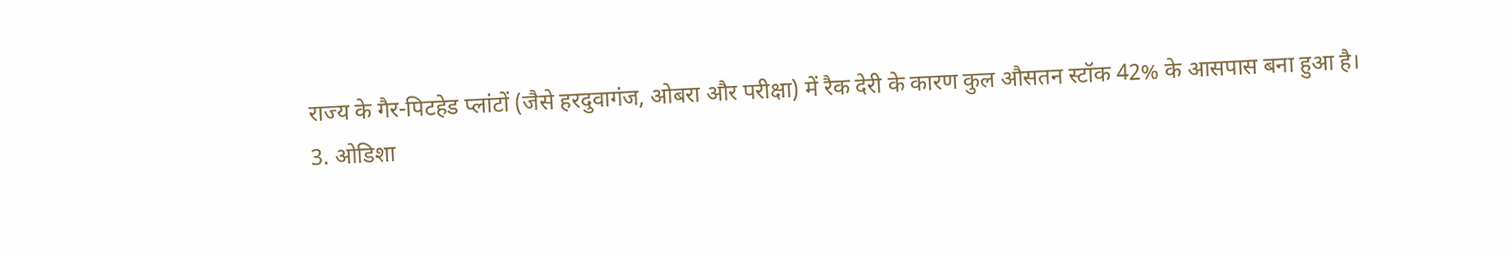राज्य के गैर-पिटहेड प्लांटों (जैसे हरदुवागंज, ओबरा और परीक्षा) में रैक देरी के कारण कुल औसतन स्टॉक 42% के आसपास बना हुआ है।
3. ओडिशा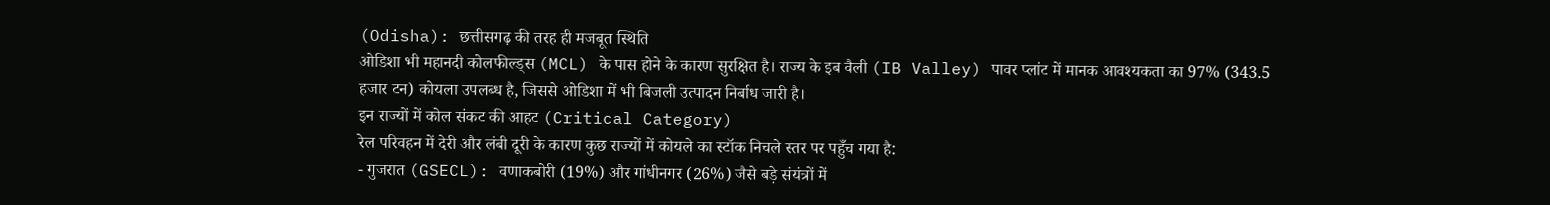(Odisha): छत्तीसगढ़ की तरह ही मजबूत स्थिति
ओडिशा भी महानदी कोलफील्ड्स (MCL) के पास होने के कारण सुरक्षित है। राज्य के इब वैली (IB Valley) पावर प्लांट में मानक आवश्यकता का 97% (343.5 हजार टन) कोयला उपलब्ध है, जिससे ओडिशा में भी बिजली उत्पादन निर्बाध जारी है।
इन राज्यों में कोल संकट की आहट (Critical Category)
रेल परिवहन में देरी और लंबी दूरी के कारण कुछ राज्यों में कोयले का स्टॉक निचले स्तर पर पहुँच गया है:
- गुजरात (GSECL): वणाकबोरी (19%) और गांधीनगर (26%) जैसे बड़े संयंत्रों में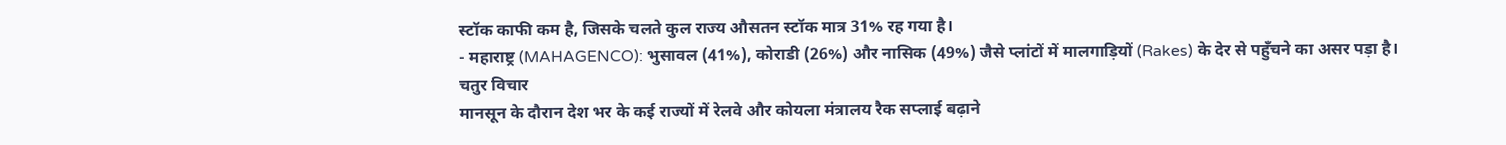स्टॉक काफी कम है, जिसके चलते कुल राज्य औसतन स्टॉक मात्र 31% रह गया है।
- महाराष्ट्र (MAHAGENCO): भुसावल (41%), कोराडी (26%) और नासिक (49%) जैसे प्लांटों में मालगाड़ियों (Rakes) के देर से पहुँचने का असर पड़ा है।
चतुर विचार
मानसून के दौरान देश भर के कई राज्यों में रेलवे और कोयला मंत्रालय रैक सप्लाई बढ़ाने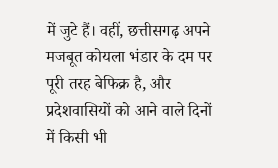में जुटे हैं। वहीं, छत्तीसगढ़ अपने मजबूत कोयला भंडार के दम पर पूरी तरह बेफिक्र है, और प्रदेशवासियों को आने वाले दिनों में किसी भी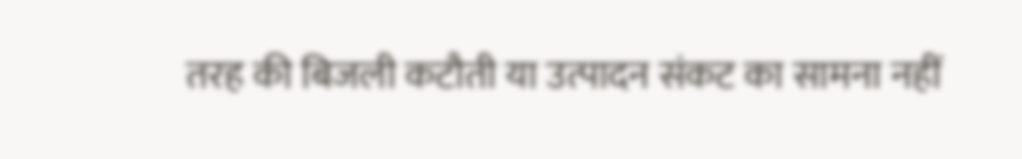तरह की बिजली कटौती या उत्पादन संकट का सामना नहीं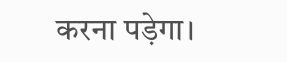करना पड़ेगा।